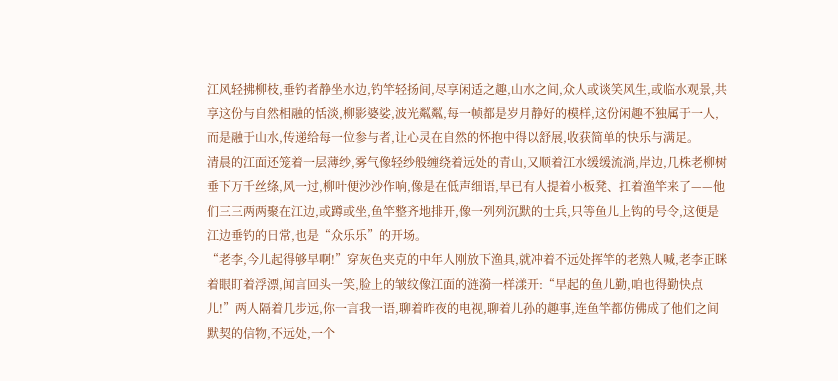江风轻拂柳枝,垂钓者静坐水边,钓竿轻扬间,尽享闲适之趣,山水之间,众人或谈笑风生,或临水观景,共享这份与自然相融的恬淡,柳影婆娑,波光粼粼,每一帧都是岁月静好的模样,这份闲趣不独属于一人,而是融于山水,传递给每一位参与者,让心灵在自然的怀抱中得以舒展,收获简单的快乐与满足。
清晨的江面还笼着一层薄纱,雾气像轻纱般缠绕着远处的青山,又顺着江水缓缓流淌,岸边,几株老柳树垂下万千丝绦,风一过,柳叶便沙沙作响,像是在低声细语,早已有人提着小板凳、扛着渔竿来了——他们三三两两聚在江边,或蹲或坐,鱼竿整齐地排开,像一列列沉默的士兵,只等鱼儿上钩的号令,这便是江边垂钓的日常,也是“众乐乐”的开场。
“老李,今儿起得够早啊!”穿灰色夹克的中年人刚放下渔具,就冲着不远处挥竿的老熟人喊,老李正眯着眼盯着浮漂,闻言回头一笑,脸上的皱纹像江面的涟漪一样漾开:“早起的鱼儿勤,咱也得勤快点儿!”两人隔着几步远,你一言我一语,聊着昨夜的电视,聊着儿孙的趣事,连鱼竿都仿佛成了他们之间默契的信物,不远处,一个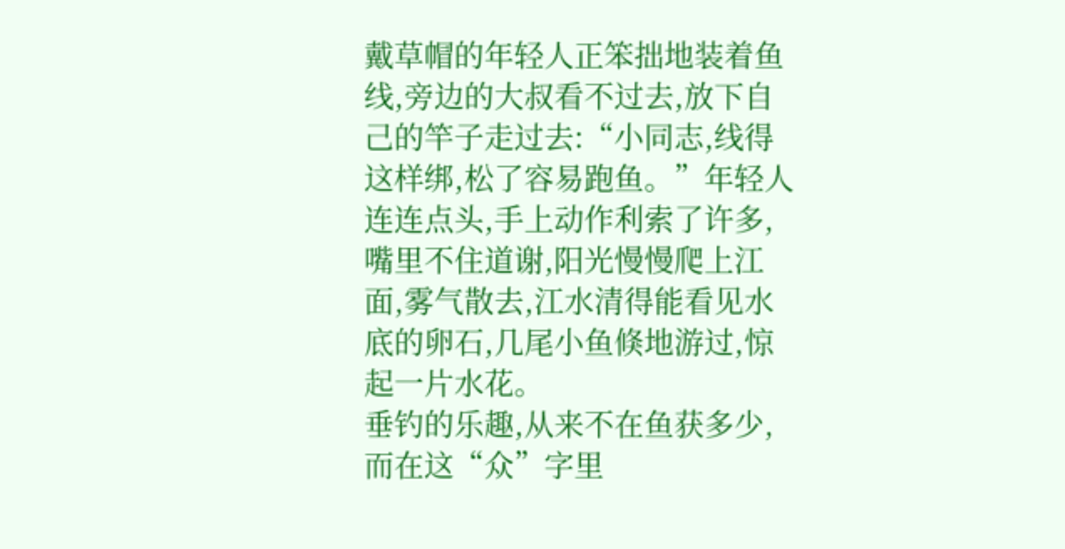戴草帽的年轻人正笨拙地装着鱼线,旁边的大叔看不过去,放下自己的竿子走过去:“小同志,线得这样绑,松了容易跑鱼。”年轻人连连点头,手上动作利索了许多,嘴里不住道谢,阳光慢慢爬上江面,雾气散去,江水清得能看见水底的卵石,几尾小鱼倏地游过,惊起一片水花。
垂钓的乐趣,从来不在鱼获多少,而在这“众”字里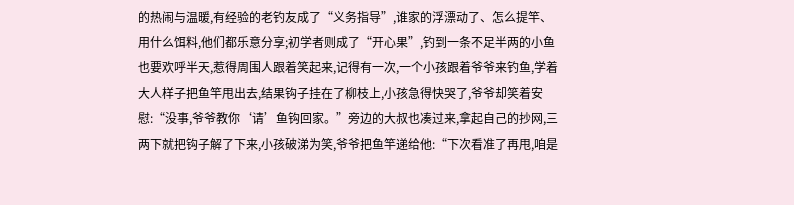的热闹与温暖,有经验的老钓友成了“义务指导”,谁家的浮漂动了、怎么提竿、用什么饵料,他们都乐意分享;初学者则成了“开心果”,钓到一条不足半两的小鱼也要欢呼半天,惹得周围人跟着笑起来,记得有一次,一个小孩跟着爷爷来钓鱼,学着大人样子把鱼竿甩出去,结果钩子挂在了柳枝上,小孩急得快哭了,爷爷却笑着安慰:“没事,爷爷教你‘请’鱼钩回家。”旁边的大叔也凑过来,拿起自己的抄网,三两下就把钩子解了下来,小孩破涕为笑,爷爷把鱼竿递给他:“下次看准了再甩,咱是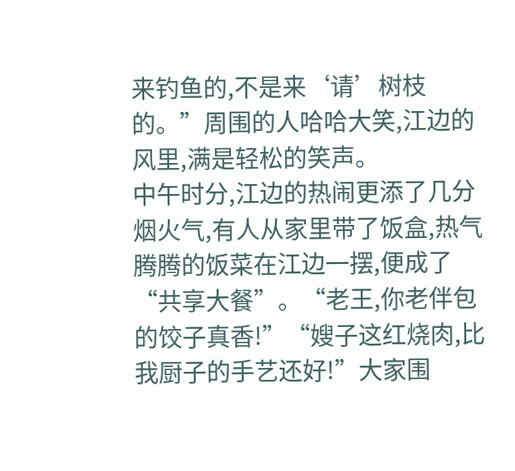来钓鱼的,不是来‘请’树枝的。”周围的人哈哈大笑,江边的风里,满是轻松的笑声。
中午时分,江边的热闹更添了几分烟火气,有人从家里带了饭盒,热气腾腾的饭菜在江边一摆,便成了“共享大餐”。“老王,你老伴包的饺子真香!”“嫂子这红烧肉,比我厨子的手艺还好!”大家围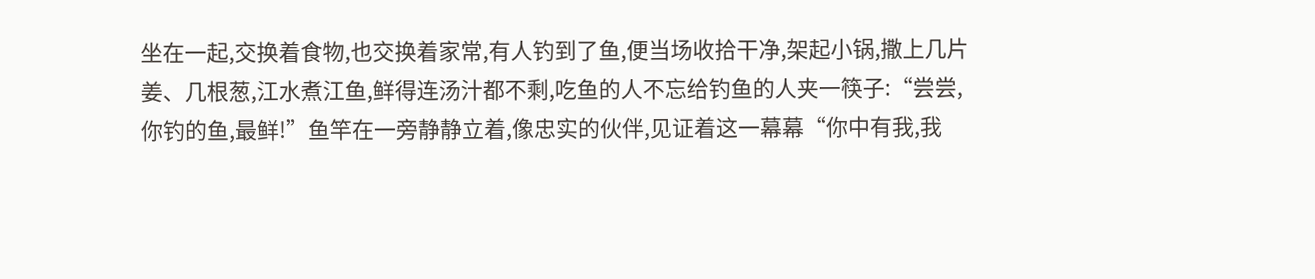坐在一起,交换着食物,也交换着家常,有人钓到了鱼,便当场收拾干净,架起小锅,撒上几片姜、几根葱,江水煮江鱼,鲜得连汤汁都不剩,吃鱼的人不忘给钓鱼的人夹一筷子:“尝尝,你钓的鱼,最鲜!”鱼竿在一旁静静立着,像忠实的伙伴,见证着这一幕幕“你中有我,我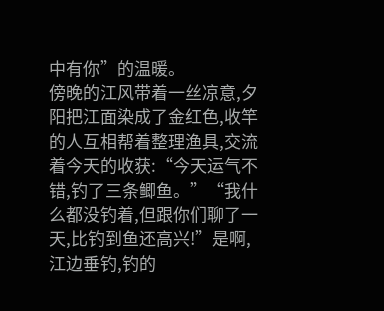中有你”的温暖。
傍晚的江风带着一丝凉意,夕阳把江面染成了金红色,收竿的人互相帮着整理渔具,交流着今天的收获:“今天运气不错,钓了三条鲫鱼。”“我什么都没钓着,但跟你们聊了一天,比钓到鱼还高兴!”是啊,江边垂钓,钓的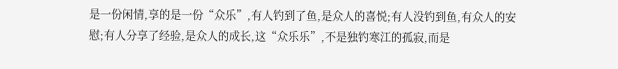是一份闲情,享的是一份“众乐”,有人钓到了鱼,是众人的喜悦;有人没钓到鱼,有众人的安慰;有人分享了经验,是众人的成长,这“众乐乐”,不是独钓寒江的孤寂,而是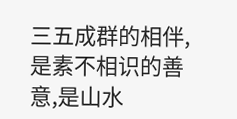三五成群的相伴,是素不相识的善意,是山水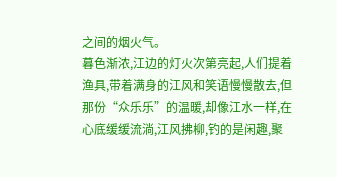之间的烟火气。
暮色渐浓,江边的灯火次第亮起,人们提着渔具,带着满身的江风和笑语慢慢散去,但那份“众乐乐”的温暖,却像江水一样,在心底缓缓流淌,江风拂柳,钓的是闲趣,聚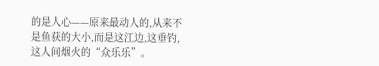的是人心——原来最动人的,从来不是鱼获的大小,而是这江边,这垂钓,这人间烟火的“众乐乐”。